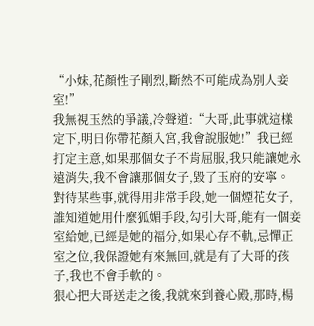“小妹,花顏性子剛烈,斷然不可能成為別人妾室!”
我無視玉然的爭議,冷聲道:“大哥,此事就這樣定下,明日你帶花顏入宮,我會說服她!”我已經打定主意,如果那個女子不肯屈服,我只能讓她永遠消失,我不會讓那個女子,毀了玉府的安寧。
對待某些事,就得用非常手段,她一個煙花女子,誰知道她用什麼狐媚手段,勾引大哥,能有一個妾室給她,已經是她的福分,如果心存不軌,忌憚正室之位,我保證她有來無回,就是有了大哥的孩子,我也不會手軟的。
狠心把大哥送走之後,我就來到養心殿,那時,楊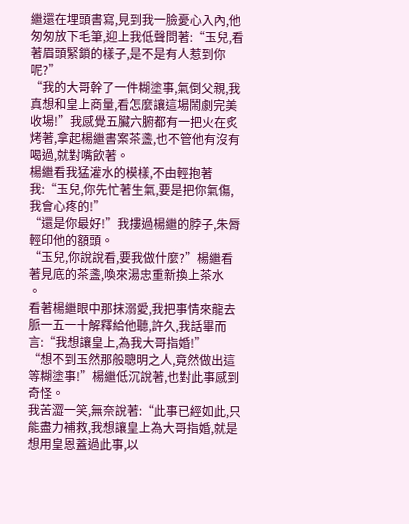繼還在埋頭書寫,見到我一臉憂心入內,他匆匆放下毛筆,迎上我低聲問著:“玉兒,看著眉頭緊鎖的樣子,是不是有人惹到你呢?”
“我的大哥幹了一件糊塗事,氣倒父親,我真想和皇上商量,看怎麼讓這場鬧劇完美收場!”我感覺五臟六腑都有一把火在炙烤著,拿起楊繼書案茶盞,也不管他有沒有喝過,就對嘴飲著。
楊繼看我猛灌水的模樣,不由輕抱著我:“玉兒,你先忙著生氣,要是把你氣傷,我會心疼的!”
“還是你最好!”我摟過楊繼的脖子,朱脣輕印他的額頭。
“玉兒,你說說看,要我做什麼?”楊繼看著見底的茶盞,喚來湯忠重新換上茶水
。
看著楊繼眼中那抹溺愛,我把事情來龍去脈一五一十解釋給他聽,許久,我話畢而言:“我想讓皇上,為我大哥指婚!”
“想不到玉然那般聰明之人,竟然做出這等糊塗事!”楊繼低沉說著,也對此事感到奇怪。
我苦澀一笑,無奈說著:“此事已經如此,只能盡力補救,我想讓皇上為大哥指婚,就是想用皇恩蓋過此事,以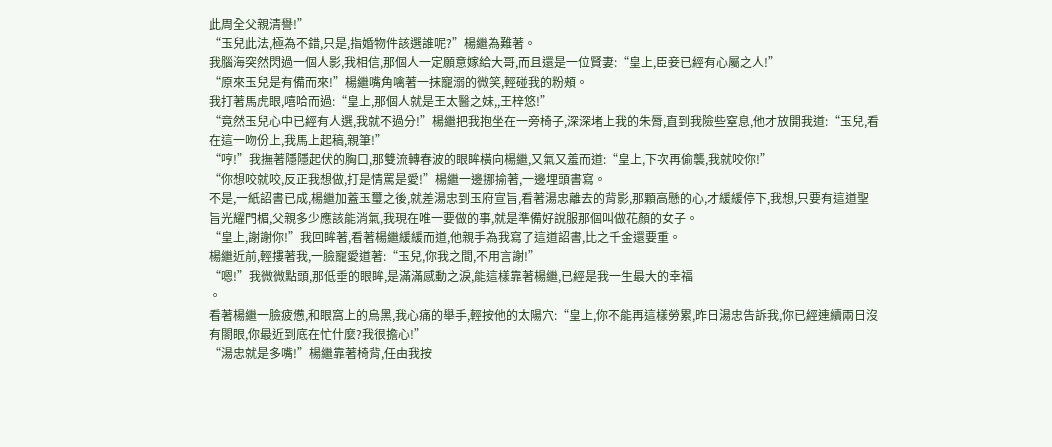此周全父親清譽!”
“玉兒此法,極為不錯,只是,指婚物件該選誰呢?”楊繼為難著。
我腦海突然閃過一個人影,我相信,那個人一定願意嫁給大哥,而且還是一位賢妻:“皇上,臣妾已經有心屬之人!”
“原來玉兒是有備而來!”楊繼嘴角噙著一抹寵溺的微笑,輕碰我的粉頰。
我打著馬虎眼,嘻哈而過:“皇上,那個人就是王太醫之妹,,王梓悠!”
“竟然玉兒心中已經有人選,我就不過分!”楊繼把我抱坐在一旁椅子,深深堵上我的朱脣,直到我險些窒息,他才放開我道:“玉兒,看在這一吻份上,我馬上起稿,親筆!”
“哼!”我撫著隱隱起伏的胸口,那雙流轉春波的眼眸橫向楊繼,又氣又羞而道:“皇上,下次再偷襲,我就咬你!”
“你想咬就咬,反正我想做,打是情罵是愛!”楊繼一邊挪揄著,一邊埋頭書寫。
不是,一紙詔書已成,楊繼加蓋玉璽之後,就差湯忠到玉府宣旨,看著湯忠離去的背影,那顆高懸的心,才緩緩停下,我想,只要有這道聖旨光耀門楣,父親多少應該能消氣,我現在唯一要做的事,就是準備好說服那個叫做花顏的女子。
“皇上,謝謝你!”我回眸著,看著楊繼緩緩而道,他親手為我寫了這道詔書,比之千金還要重。
楊繼近前,輕摟著我,一臉寵愛道著:“玉兒,你我之間,不用言謝!”
“嗯!”我微微點頭,那低垂的眼眸,是滿滿感動之淚,能這樣靠著楊繼,已經是我一生最大的幸福
。
看著楊繼一臉疲憊,和眼窩上的烏黑,我心痛的舉手,輕按他的太陽穴:“皇上,你不能再這樣勞累,昨日湯忠告訴我,你已經連續兩日沒有閤眼,你最近到底在忙什麼?我很擔心!”
“湯忠就是多嘴!”楊繼靠著椅背,任由我按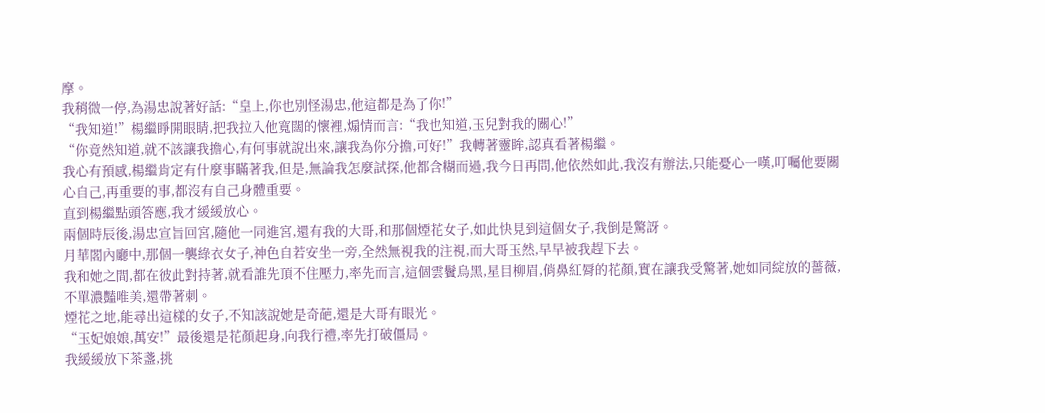摩。
我稍微一停,為湯忠說著好話:“皇上,你也別怪湯忠,他這都是為了你!”
“我知道!”楊繼睜開眼睛,把我拉入他寬闊的懷裡,煽情而言:“我也知道,玉兒對我的關心!”
“你竟然知道,就不該讓我擔心,有何事就說出來,讓我為你分擔,可好!”我轉著靈眸,認真看著楊繼。
我心有預感,楊繼肯定有什麼事瞞著我,但是,無論我怎麼試探,他都含糊而過,我今日再問,他依然如此,我沒有辦法,只能憂心一嘆,叮囑他要關心自己,再重要的事,都沒有自己身體重要。
直到楊繼點頭答應,我才緩緩放心。
兩個時辰後,湯忠宣旨回宮,隨他一同進宮,還有我的大哥,和那個煙花女子,如此快見到這個女子,我倒是驚訝。
月華閣內廳中,那個一襲綠衣女子,神色自若安坐一旁,全然無視我的注視,而大哥玉然,早早被我趕下去。
我和她之間,都在彼此對持著,就看誰先頂不住壓力,率先而言,這個雲鬢烏黑,星目柳眉,俏鼻紅脣的花顏,實在讓我受驚著,她如同綻放的薔薇,不單濃豔唯美,還帶著刺。
煙花之地,能尋出這樣的女子,不知該說她是奇葩,還是大哥有眼光。
“玉妃娘娘,萬安!”最後還是花顏起身,向我行禮,率先打破僵局。
我緩緩放下茶盞,挑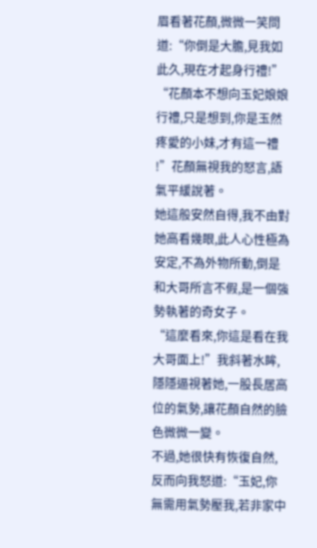眉看著花顏,微微一笑問道:“你倒是大膽,見我如此久,現在才起身行禮!”
“花顏本不想向玉妃娘娘行禮,只是想到,你是玉然疼愛的小妹,才有這一禮
!”花顏無視我的怒言,語氣平緩說著。
她這般安然自得,我不由對她高看幾眼,此人心性極為安定,不為外物所動,倒是和大哥所言不假,是一個強勢執著的奇女子。
“這麼看來,你這是看在我大哥面上!”我斜著水眸,隱隱逼視著她,一股長居高位的氣勢,讓花顏自然的臉色微微一變。
不過,她很快有恢復自然,反而向我怒道:“玉妃,你無需用氣勢壓我,若非家中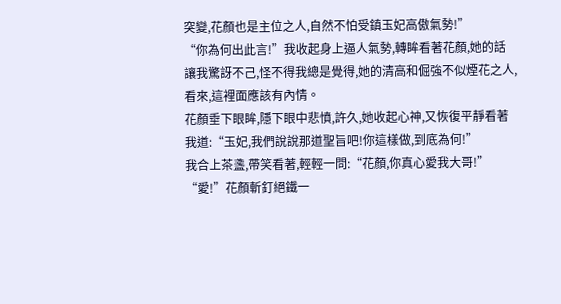突變,花顏也是主位之人,自然不怕受鎮玉妃高傲氣勢!”
“你為何出此言!”我收起身上逼人氣勢,轉眸看著花顏,她的話讓我驚訝不己,怪不得我總是覺得,她的清高和倔強不似煙花之人,看來,這裡面應該有內情。
花顏垂下眼眸,隱下眼中悲憤,許久,她收起心神,又恢復平靜看著我道:“玉妃,我們說說那道聖旨吧!你這樣做,到底為何!”
我合上茶盞,帶笑看著,輕輕一問:“花顏,你真心愛我大哥!”
“愛!”花顏斬釘絕鐵一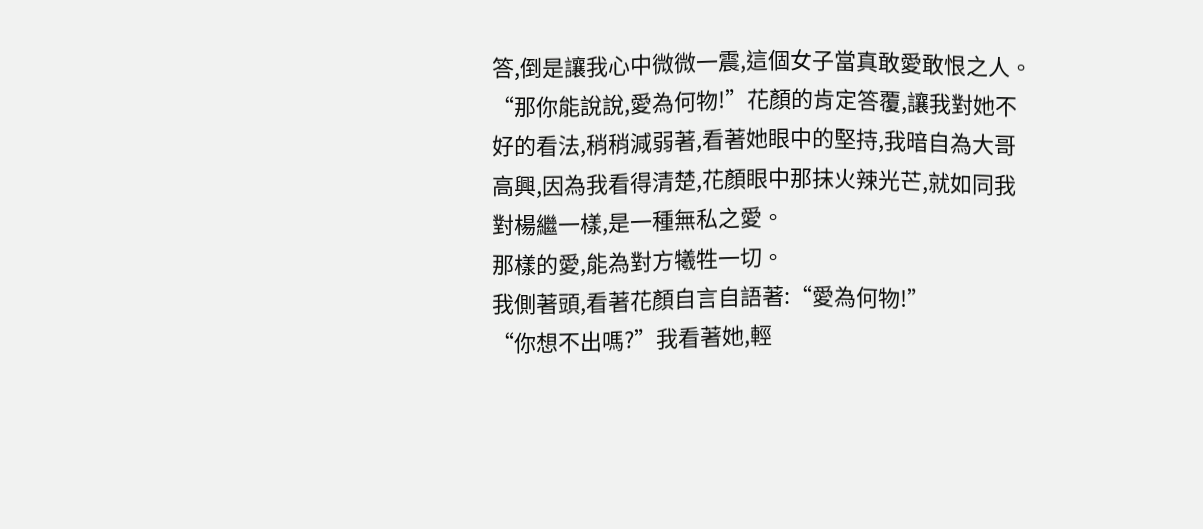答,倒是讓我心中微微一震,這個女子當真敢愛敢恨之人。
“那你能說說,愛為何物!”花顏的肯定答覆,讓我對她不好的看法,稍稍減弱著,看著她眼中的堅持,我暗自為大哥高興,因為我看得清楚,花顏眼中那抹火辣光芒,就如同我對楊繼一樣,是一種無私之愛。
那樣的愛,能為對方犧牲一切。
我側著頭,看著花顏自言自語著:“愛為何物!”
“你想不出嗎?”我看著她,輕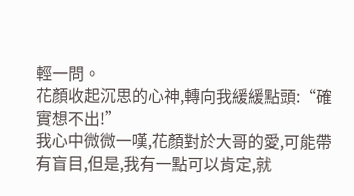輕一問。
花顏收起沉思的心神,轉向我緩緩點頭:“確實想不出!”
我心中微微一嘆,花顏對於大哥的愛,可能帶有盲目,但是,我有一點可以肯定,就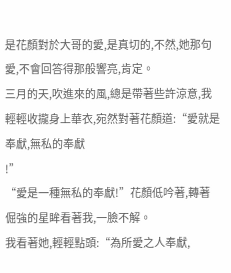是花顏對於大哥的愛,是真切的,不然,她那句愛,不會回答得那般響亮,肯定。
三月的天,吹進來的風,總是帶著些許涼意,我輕輕收攏身上華衣,宛然對著花顏道:“愛就是奉獻,無私的奉獻
!”
“愛是一種無私的奉獻!”花顏低吟著,轉著倔強的星眸看著我,一臉不解。
我看著她,輕輕點頭:“為所愛之人奉獻,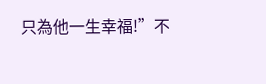只為他一生幸福!”不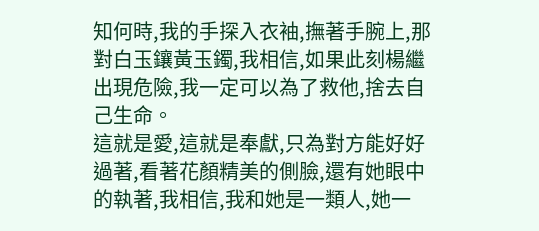知何時,我的手探入衣袖,撫著手腕上,那對白玉鑲黃玉鐲,我相信,如果此刻楊繼出現危險,我一定可以為了救他,捨去自己生命。
這就是愛,這就是奉獻,只為對方能好好過著,看著花顏精美的側臉,還有她眼中的執著,我相信,我和她是一類人,她一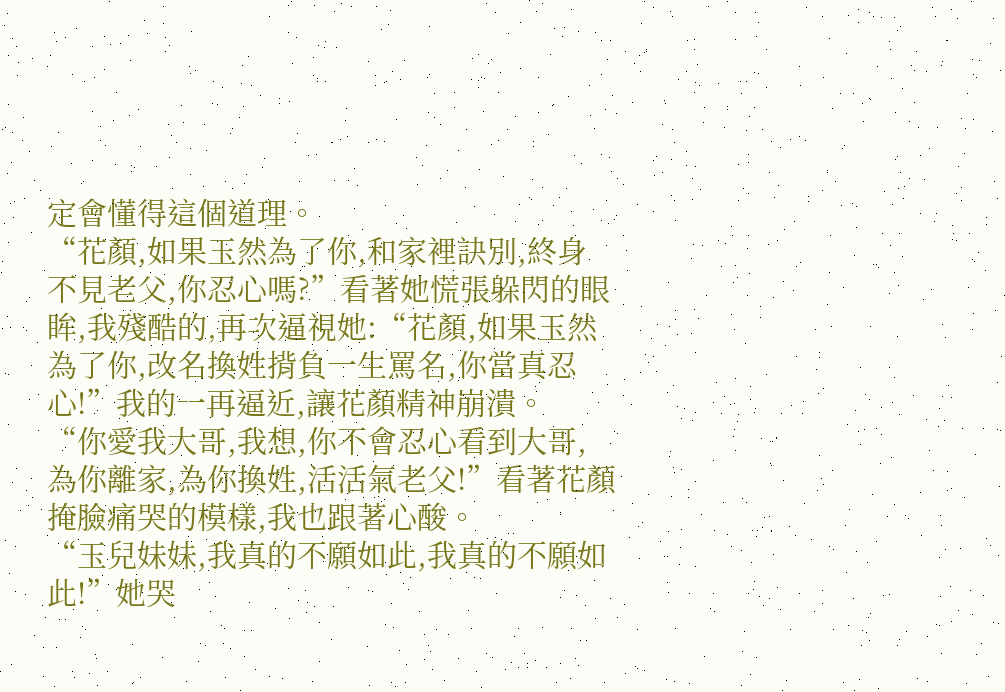定會懂得這個道理。
“花顏,如果玉然為了你,和家裡訣別,終身不見老父,你忍心嗎?”看著她慌張躲閃的眼眸,我殘酷的,再次逼視她:“花顏,如果玉然為了你,改名換姓揹負一生罵名,你當真忍心!”我的一再逼近,讓花顏精神崩潰。
“你愛我大哥,我想,你不會忍心看到大哥,為你離家,為你換姓,活活氣老父!”看著花顏掩臉痛哭的模樣,我也跟著心酸。
“玉兒妹妹,我真的不願如此,我真的不願如此!”她哭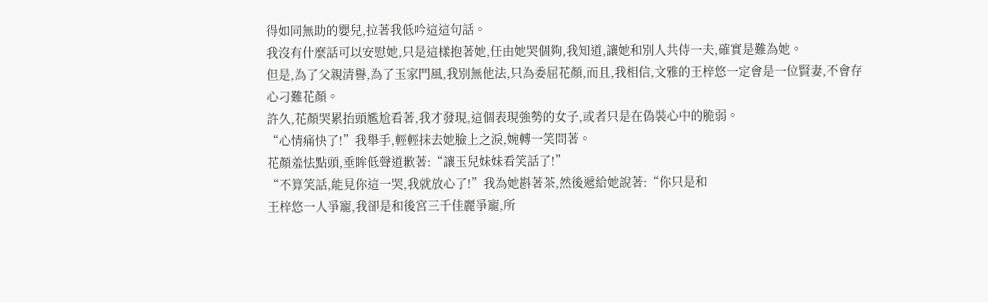得如同無助的嬰兒,拉著我低吟這這句話。
我沒有什麼話可以安慰她,只是這樣抱著她,任由她哭個夠,我知道,讓她和別人共侍一夫,確實是難為她。
但是,為了父親清譽,為了玉家門風,我別無他法,只為委屈花顏,而且,我相信,文雅的王梓悠一定會是一位賢妻,不會存心刁難花顏。
許久,花顏哭累抬頭尷尬看著,我才發現,這個表現強勢的女子,或者只是在偽裝心中的脆弱。
“心情痛快了!”我舉手,輕輕抹去她臉上之淚,婉轉一笑問著。
花顏羞怯點頭,垂眸低聲道歉著:“讓玉兒妹妹看笑話了!”
“不算笑話,能見你這一哭,我就放心了!”我為她斟著茶,然後遞給她說著:“你只是和
王梓悠一人爭寵,我卻是和後宮三千佳麗爭寵,所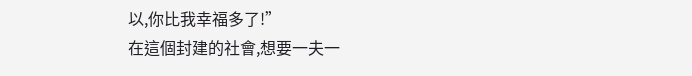以,你比我幸福多了!”
在這個封建的社會,想要一夫一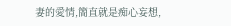妻的愛情,簡直就是痴心妄想,